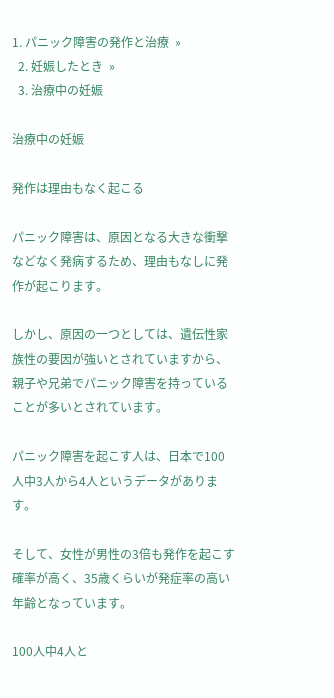1. パニック障害の発作と治療  »
  2. 妊娠したとき  »
  3. 治療中の妊娠

治療中の妊娠

発作は理由もなく起こる

パニック障害は、原因となる大きな衝撃などなく発病するため、理由もなしに発作が起こります。

しかし、原因の一つとしては、遺伝性家族性の要因が強いとされていますから、親子や兄弟でパニック障害を持っていることが多いとされています。

パニック障害を起こす人は、日本で100人中3人から4人というデータがあります。

そして、女性が男性の3倍も発作を起こす確率が高く、35歳くらいが発症率の高い年齢となっています。

100人中4人と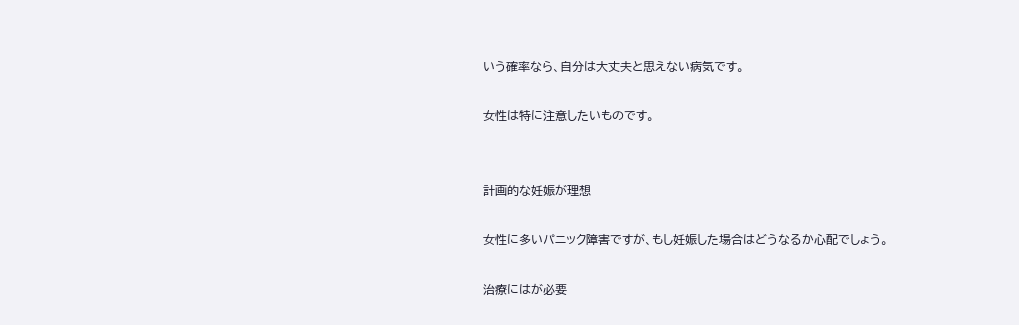いう確率なら、自分は大丈夫と思えない病気です。

女性は特に注意したいものです。


計画的な妊娠が理想

女性に多いパニック障害ですが、もし妊娠した場合はどうなるか心配でしょう。

治療にはが必要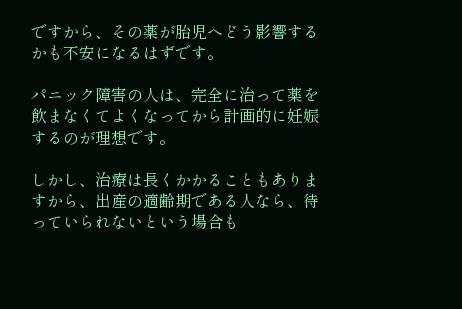ですから、その薬が胎児へどう影響するかも不安になるはずです。

パニック障害の人は、完全に治って薬を飲まなくてよくなってから計画的に妊娠するのが理想です。

しかし、治療は長くかかることもありますから、出産の適齢期である人なら、待っていられないという場合も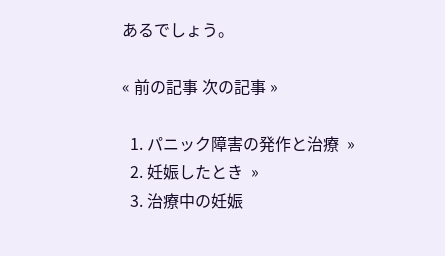あるでしょう。

« 前の記事 次の記事 »

  1. パニック障害の発作と治療  »
  2. 妊娠したとき  »
  3. 治療中の妊娠